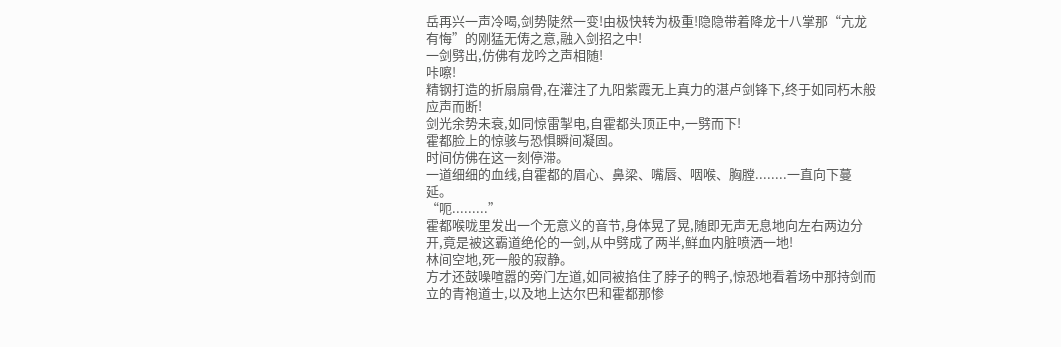岳再兴一声冷喝,剑势陡然一变!由极快转为极重!隐隐带着降龙十八掌那“亢龙有悔”的刚猛无俦之意,融入剑招之中!
一剑劈出,仿佛有龙吟之声相随!
咔嚓!
精钢打造的折扇扇骨,在灌注了九阳紫霞无上真力的湛卢剑锋下,终于如同朽木般应声而断!
剑光余势未衰,如同惊雷掣电,自霍都头顶正中,一劈而下!
霍都脸上的惊骇与恐惧瞬间凝固。
时间仿佛在这一刻停滞。
一道细细的血线,自霍都的眉心、鼻梁、嘴唇、咽喉、胸膛........一直向下蔓延。
“呃.........”
霍都喉咙里发出一个无意义的音节,身体晃了晃,随即无声无息地向左右两边分开,竟是被这霸道绝伦的一剑,从中劈成了两半,鲜血内脏喷洒一地!
林间空地,死一般的寂静。
方才还鼓噪喧嚣的旁门左道,如同被掐住了脖子的鸭子,惊恐地看着场中那持剑而立的青袍道士,以及地上达尔巴和霍都那惨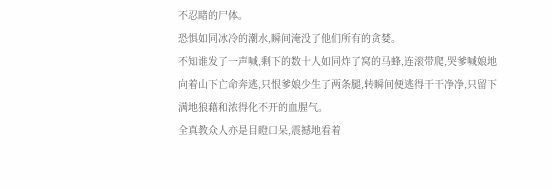不忍睹的尸体。
恐惧如同冰冷的潮水,瞬间淹没了他们所有的贪婪。
不知谁发了一声喊,剩下的数十人如同炸了窝的马蜂,连滚带爬,哭爹喊娘地向着山下亡命奔逃,只恨爹娘少生了两条腿,转瞬间便逃得干干净净,只留下满地狼藉和浓得化不开的血腥气。
全真教众人亦是目瞪口呆,震撼地看着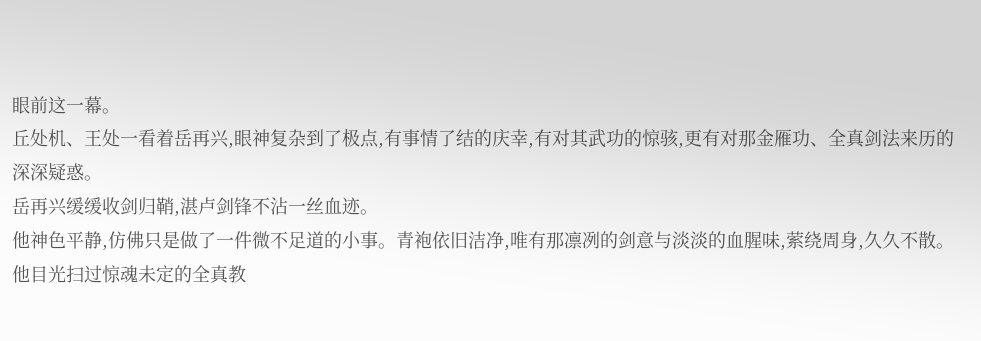眼前这一幕。
丘处机、王处一看着岳再兴,眼神复杂到了极点,有事情了结的庆幸,有对其武功的惊骇,更有对那金雁功、全真剑法来历的深深疑惑。
岳再兴缓缓收剑归鞘,湛卢剑锋不沾一丝血迹。
他神色平静,仿佛只是做了一件微不足道的小事。青袍依旧洁净,唯有那凛冽的剑意与淡淡的血腥味,萦绕周身,久久不散。
他目光扫过惊魂未定的全真教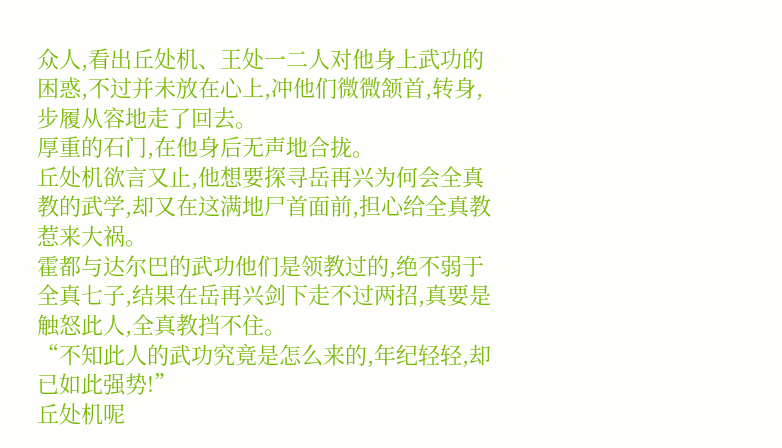众人,看出丘处机、王处一二人对他身上武功的困惑,不过并未放在心上,冲他们微微颔首,转身,步履从容地走了回去。
厚重的石门,在他身后无声地合拢。
丘处机欲言又止,他想要探寻岳再兴为何会全真教的武学,却又在这满地尸首面前,担心给全真教惹来大祸。
霍都与达尔巴的武功他们是领教过的,绝不弱于全真七子,结果在岳再兴剑下走不过两招,真要是触怒此人,全真教挡不住。
“不知此人的武功究竟是怎么来的,年纪轻轻,却已如此强势!”
丘处机呢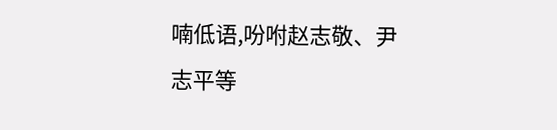喃低语,吩咐赵志敬、尹志平等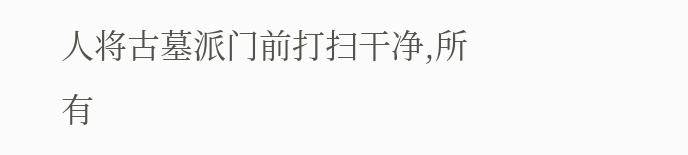人将古墓派门前打扫干净,所有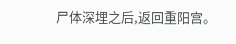尸体深埋之后,返回重阳宫。